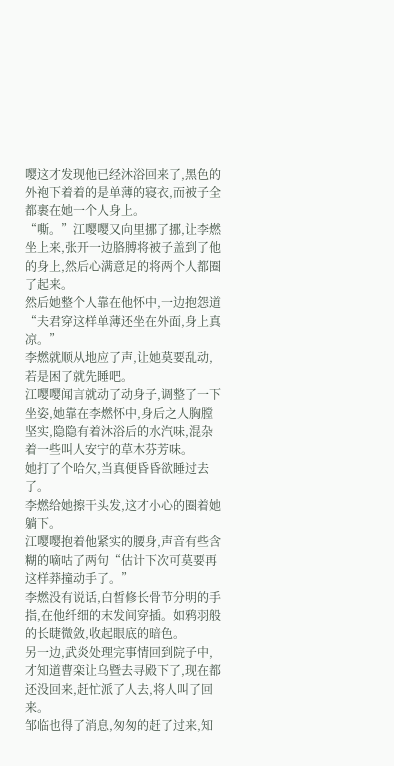嘤这才发现他已经沐浴回来了,黑色的外袍下着着的是单薄的寝衣,而被子全都裹在她一个人身上。
“嘶。”江嘤嘤又向里挪了挪,让李燃坐上来,张开一边胳膊将被子盖到了他的身上,然后心满意足的将两个人都圈了起来。
然后她整个人靠在他怀中,一边抱怨道“夫君穿这样单薄还坐在外面,身上真凉。”
李燃就顺从地应了声,让她莫要乱动,若是困了就先睡吧。
江嘤嘤闻言就动了动身子,调整了一下坐姿,她靠在李燃怀中,身后之人胸膛坚实,隐隐有着沐浴后的水汽味,混杂着一些叫人安宁的草木芬芳味。
她打了个哈欠,当真便昏昏欲睡过去了。
李燃给她擦干头发,这才小心的圈着她躺下。
江嘤嘤抱着他紧实的腰身,声音有些含糊的嘀咕了两句“估计下次可莫要再这样莽撞动手了。”
李燃没有说话,白皙修长骨节分明的手指,在他纤细的末发间穿插。如鸦羽般的长睫微敛,收起眼底的暗色。
另一边,武炎处理完事情回到院子中,才知道曹栾让乌暨去寻殿下了,现在都还没回来,赶忙派了人去,将人叫了回来。
邹临也得了消息,匆匆的赶了过来,知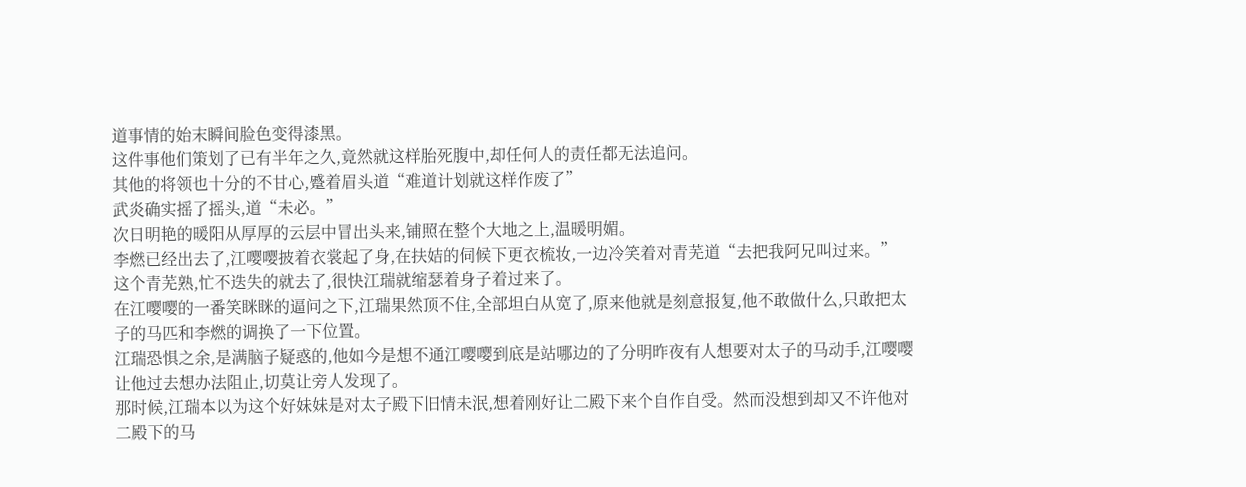道事情的始末瞬间脸色变得漆黑。
这件事他们策划了已有半年之久,竟然就这样胎死腹中,却任何人的责任都无法追问。
其他的将领也十分的不甘心,蹙着眉头道“难道计划就这样作废了”
武炎确实摇了摇头,道“未必。”
次日明艳的暖阳从厚厚的云层中冒出头来,铺照在整个大地之上,温暖明媚。
李燃已经出去了,江嘤嘤披着衣裳起了身,在扶姞的伺候下更衣梳妆,一边冷笑着对青芜道“去把我阿兄叫过来。”
这个青芜熟,忙不迭失的就去了,很快江瑞就缩瑟着身子着过来了。
在江嘤嘤的一番笑眯眯的逼问之下,江瑞果然顶不住,全部坦白从宽了,原来他就是刻意报复,他不敢做什么,只敢把太子的马匹和李燃的调换了一下位置。
江瑞恐惧之余,是满脑子疑惑的,他如今是想不通江嘤嘤到底是站哪边的了分明昨夜有人想要对太子的马动手,江嘤嘤让他过去想办法阻止,切莫让旁人发现了。
那时候,江瑞本以为这个好妹妹是对太子殿下旧情未泯,想着刚好让二殿下来个自作自受。然而没想到却又不许他对二殿下的马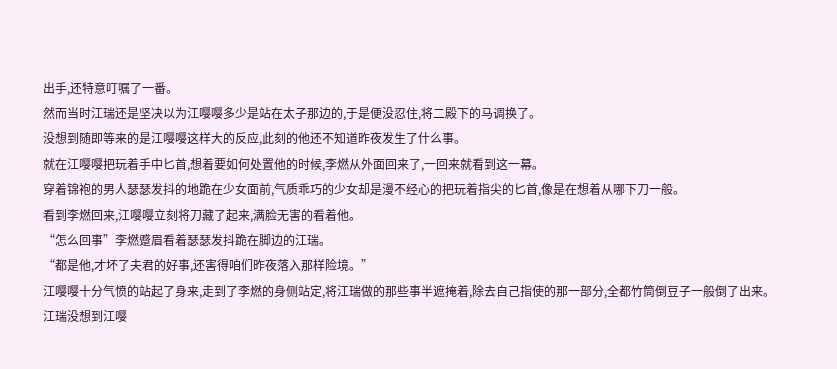出手,还特意叮嘱了一番。
然而当时江瑞还是坚决以为江嘤嘤多少是站在太子那边的,于是便没忍住,将二殿下的马调换了。
没想到随即等来的是江嘤嘤这样大的反应,此刻的他还不知道昨夜发生了什么事。
就在江嘤嘤把玩着手中匕首,想着要如何处置他的时候,李燃从外面回来了,一回来就看到这一幕。
穿着锦袍的男人瑟瑟发抖的地跪在少女面前,气质乖巧的少女却是漫不经心的把玩着指尖的匕首,像是在想着从哪下刀一般。
看到李燃回来,江嘤嘤立刻将刀藏了起来,满脸无害的看着他。
“怎么回事”李燃蹙眉看着瑟瑟发抖跪在脚边的江瑞。
“都是他,才坏了夫君的好事,还害得咱们昨夜落入那样险境。”
江嘤嘤十分气愤的站起了身来,走到了李燃的身侧站定,将江瑞做的那些事半遮掩着,除去自己指使的那一部分,全都竹筒倒豆子一般倒了出来。
江瑞没想到江嘤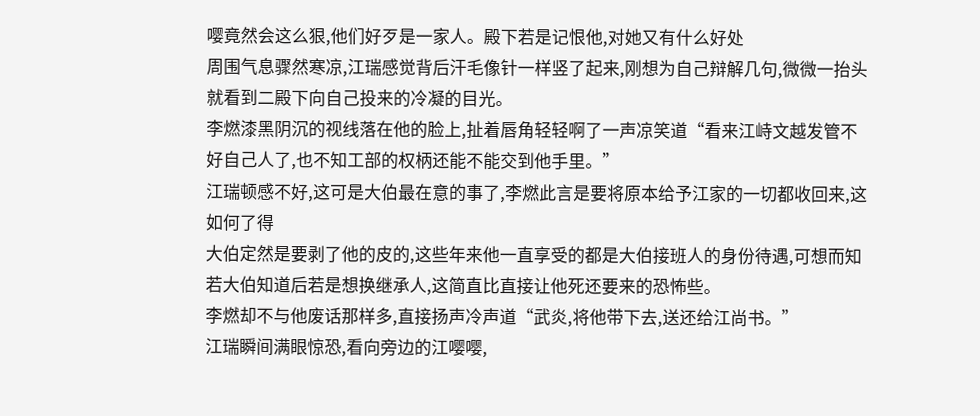嘤竟然会这么狠,他们好歹是一家人。殿下若是记恨他,对她又有什么好处
周围气息骤然寒凉,江瑞感觉背后汗毛像针一样竖了起来,刚想为自己辩解几句,微微一抬头就看到二殿下向自己投来的冷凝的目光。
李燃漆黑阴沉的视线落在他的脸上,扯着唇角轻轻啊了一声凉笑道“看来江峙文越发管不好自己人了,也不知工部的权柄还能不能交到他手里。”
江瑞顿感不好,这可是大伯最在意的事了,李燃此言是要将原本给予江家的一切都收回来,这如何了得
大伯定然是要剥了他的皮的,这些年来他一直享受的都是大伯接班人的身份待遇,可想而知若大伯知道后若是想换继承人,这简直比直接让他死还要来的恐怖些。
李燃却不与他废话那样多,直接扬声冷声道“武炎,将他带下去,送还给江尚书。”
江瑞瞬间满眼惊恐,看向旁边的江嘤嘤,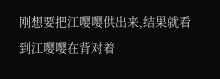刚想要把江嘤嘤供出来,结果就看到江嘤嘤在背对着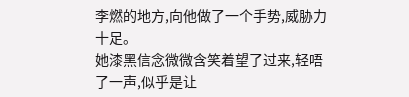李燃的地方,向他做了一个手势,威胁力十足。
她漆黑信念微微含笑着望了过来,轻唔了一声,似乎是让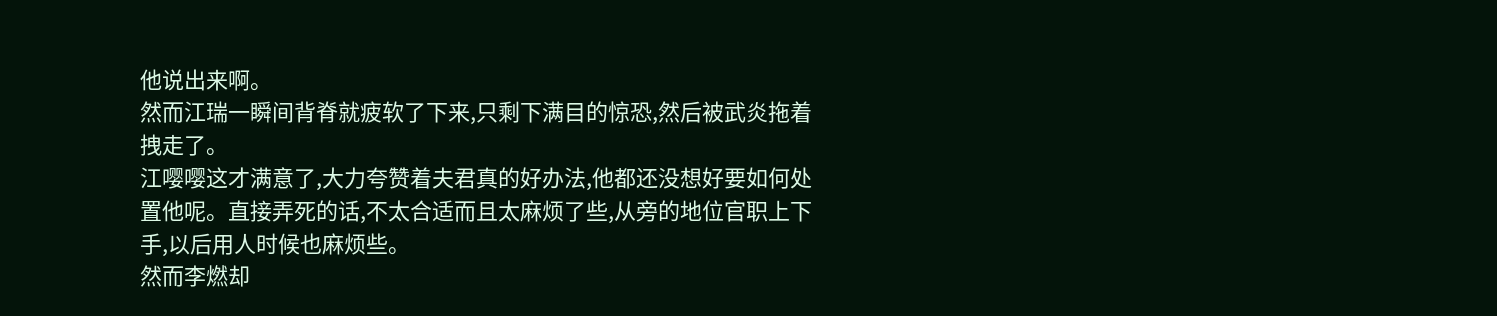他说出来啊。
然而江瑞一瞬间背脊就疲软了下来,只剩下满目的惊恐,然后被武炎拖着拽走了。
江嘤嘤这才满意了,大力夸赞着夫君真的好办法,他都还没想好要如何处置他呢。直接弄死的话,不太合适而且太麻烦了些,从旁的地位官职上下手,以后用人时候也麻烦些。
然而李燃却